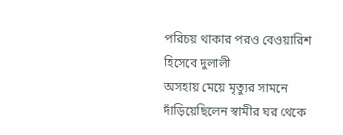পরিচয় থাকার পরও বেওয়ারিশ হিসেবে দুলালী
অসহায় মেয়ে মৃত্যুর সামনে দাঁড়িয়েছিলেন স্বামীর ঘর থেকে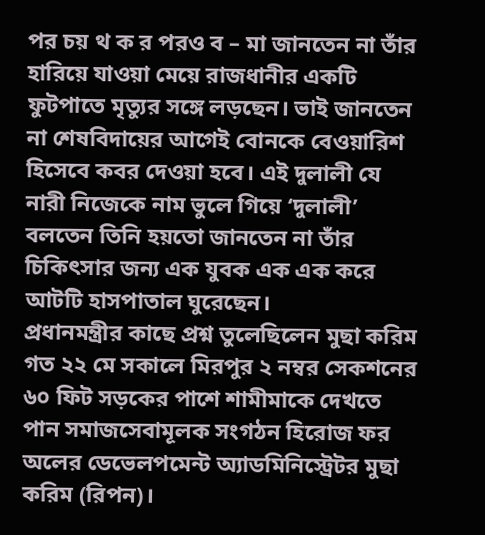পর চয় থ ক র পরও ব – মা জানতেন না তাঁর হারিয়ে যাওয়া মেয়ে রাজধানীর একটি ফুটপাতে মৃত্যুর সঙ্গে লড়ছেন। ভাই জানতেন না শেষবিদায়ের আগেই বোনকে বেওয়ারিশ হিসেবে কবর দেওয়া হবে। এই দুলালী যে নারী নিজেকে নাম ভুলে গিয়ে ‘দুলালী’ বলতেন তিনি হয়তো জানতেন না তাঁর চিকিৎসার জন্য এক যুবক এক এক করে আটটি হাসপাতাল ঘুরেছেন।
প্রধানমন্ত্রীর কাছে প্রশ্ন তুলেছিলেন মুছা করিম
গত ২২ মে সকালে মিরপুর ২ নম্বর সেকশনের ৬০ ফিট সড়কের পাশে শামীমাকে দেখতে পান সমাজসেবামূলক সংগঠন হিরোজ ফর অলের ডেভেলপমেন্ট অ্যাডমিনিস্ট্রেটর মুছা করিম (রিপন)।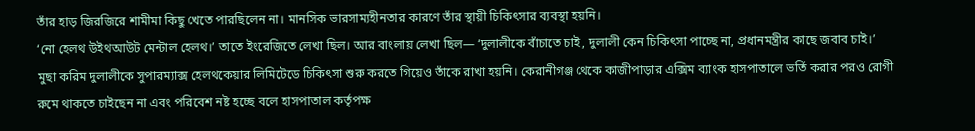তাঁর হাড় জিরজিরে শামীমা কিছু খেতে পারছিলেন না। মানসিক ভারসাম্যহীনতার কারণে তাঁর স্থায়ী চিকিৎসার ব্যবস্থা হয়নি।
‘নো হেলথ উইথআউট মেন্টাল হেলথ।’ তাতে ইংরেজিতে লেখা ছিল। আর বাংলায় লেখা ছিল— ‘দুলালীকে বাঁচাতে চাই, দুলালী কেন চিকিৎসা পাচ্ছে না, প্রধানমন্ত্রীর কাছে জবাব চাই।’
মুছা করিম দুলালীকে সুপারম্যাক্স হেলথকেয়ার লিমিটেডে চিকিৎসা শুরু করতে গিয়েও তাঁকে রাখা হয়নি। কেরানীগঞ্জ থেকে কাজীপাড়ার এক্সিম ব্যাংক হাসপাতালে ভর্তি করার পরও রোগী রুমে থাকতে চাইছেন না এবং পরিবেশ নষ্ট হচ্ছে বলে হাসপাতাল কর্তৃপক্ষ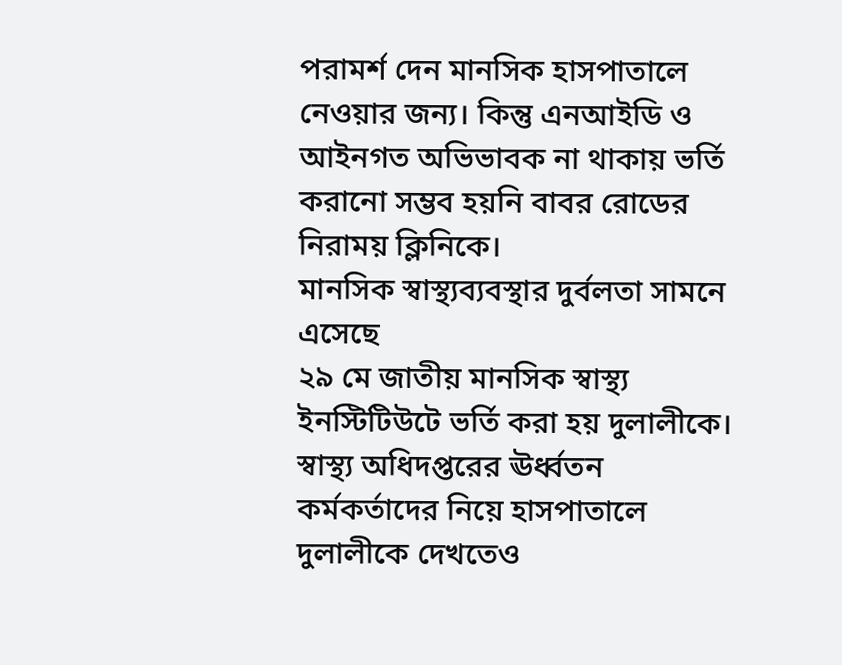পরামর্শ দেন মানসিক হাসপাতালে নেওয়ার জন্য। কিন্তু এনআইডি ও আইনগত অভিভাবক না থাকায় ভর্তি করানো সম্ভব হয়নি বাবর রোডের নিরাময় ক্লিনিকে।
মানসিক স্বাস্থ্যব্যবস্থার দুর্বলতা সামনে এসেছে
২৯ মে জাতীয় মানসিক স্বাস্থ্য ইনস্টিটিউটে ভর্তি করা হয় দুলালীকে। স্বাস্থ্য অধিদপ্তরের ঊর্ধ্বতন কর্মকর্তাদের নিয়ে হাসপাতালে দুলালীকে দেখতেও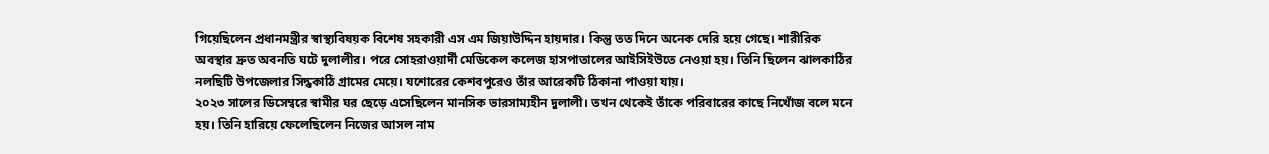গিয়েছিলেন প্রধানমন্ত্রীর স্বাস্থ্যবিষয়ক বিশেষ সহকারী এস এম জিয়াউদ্দিন হায়দার। কিন্তু তত দিনে অনেক দেরি হয়ে গেছে। শারীরিক অবস্থার দ্রুত অবনতি ঘটে দুলালীর। পরে সোহরাওয়ার্দী মেডিকেল কলেজ হাসপাতালের আইসিইউতে নেওয়া হয়। তিনি ছিলেন ঝালকাঠির নলছিটি উপজেলার সিদ্ধকাঠি গ্রামের মেয়ে। যশোরের কেশবপুরেও তাঁর আরেকটি ঠিকানা পাওয়া যায়।
২০২৩ সালের ডিসেম্বরে স্বামীর ঘর ছেড়ে এসেছিলেন মানসিক ভারসাম্যহীন দুলালী। তখন থেকেই তাঁকে পরিবারের কাছে নিখোঁজ বলে মনে হয়। তিনি হারিয়ে ফেলেছিলেন নিজের আসল নাম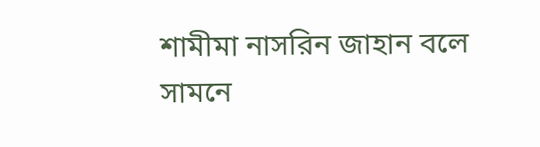শামীমা নাসরিন জাহান বলে সামনে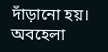দাঁড়ানো হয়। অবহেলা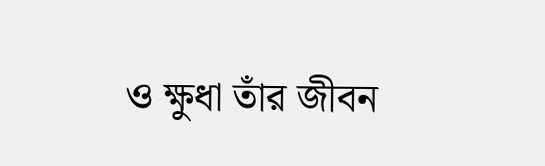ও ক্ষুধা তাঁর জীবন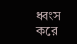ধ্বংস করে